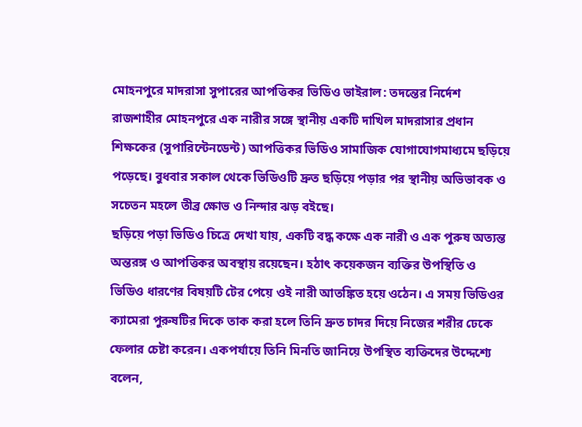মোহনপুরে মাদরাসা সুপারের আপত্তিকর ভিডিও ভাইরাল: তদন্তের নির্দেশ
রাজশাহীর মোহনপুরে এক নারীর সঙ্গে স্থানীয় একটি দাখিল মাদরাসার প্রধান শিক্ষকের (সুপারিন্টেনডেন্ট) আপত্তিকর ভিডিও সামাজিক যোগাযোগমাধ্যমে ছড়িয়ে পড়েছে। বুধবার সকাল থেকে ভিডিওটি দ্রুত ছড়িয়ে পড়ার পর স্থানীয় অভিভাবক ও সচেতন মহলে তীব্র ক্ষোভ ও নিন্দার ঝড় বইছে।
ছড়িয়ে পড়া ভিডিও চিত্রে দেখা যায়, একটি বদ্ধ কক্ষে এক নারী ও এক পুরুষ অত্যন্ত অন্তরঙ্গ ও আপত্তিকর অবস্থায় রয়েছেন। হঠাৎ কয়েকজন ব্যক্তির উপস্থিতি ও ভিডিও ধারণের বিষয়টি টের পেয়ে ওই নারী আতঙ্কিত হয়ে ওঠেন। এ সময় ভিডিওর ক্যামেরা পুরুষটির দিকে তাক করা হলে তিনি দ্রুত চাদর দিয়ে নিজের শরীর ঢেকে ফেলার চেষ্টা করেন। একপর্যায়ে তিনি মিনতি জানিয়ে উপস্থিত ব্যক্তিদের উদ্দেশ্যে বলেন,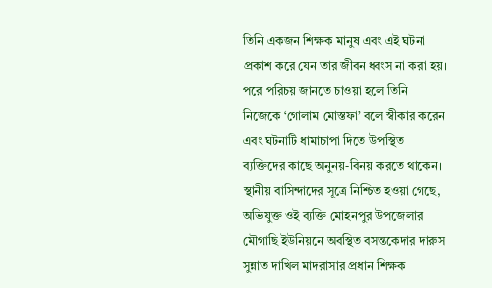তিনি একজন শিক্ষক মানুষ এবং এই ঘটনা প্রকাশ করে যেন তার জীবন ধ্বংস না করা হয়। পরে পরিচয় জানতে চাওয়া হলে তিনি নিজেকে ‘গোলাম মোস্তফা’ বলে স্বীকার করেন এবং ঘটনাটি ধামাচাপা দিতে উপস্থিত ব্যক্তিদের কাছে অনুনয়-বিনয় করতে থাকেন।
স্থানীয় বাসিন্দাদের সূত্রে নিশ্চিত হওয়া গেছে, অভিযুক্ত ওই ব্যক্তি মোহনপুর উপজেলার মৌগাছি ইউনিয়নে অবস্থিত বসন্তকেদার দারুস সুন্নাত দাখিল মাদরাসার প্রধান শিক্ষক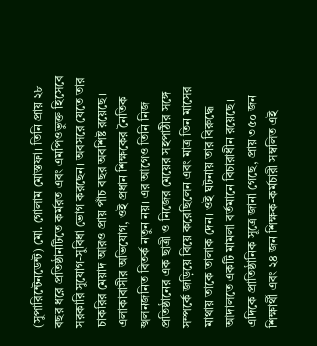(সুপারিন্টেনডেন্ট) মো. গোলাম মোস্তফা। তিনি প্রায় ২৮ বছর ধরে প্রতিষ্ঠানটিতে কর্মরত এবং এমপিওভুক্ত হিসেবে সরকারি সুযোগ-সুবিধা ভোগ করছেন। অবসরে যেতে তার চাকরির মেয়াদ আরও প্রায় পাঁচ বছর অবশিষ্ট রয়েছে।
এলাকাবাসীর অভিযোগ, ওই প্রধান শিক্ষকের নৈতিক স্খলনজনিত বিতর্ক নতুন নয়। এর আগেও তিনি নিজ প্রতিষ্ঠানের এক ছাত্রী ও নিজের মেয়ের সহপাঠীর সঙ্গে সম্পর্কে জড়িয়ে বিয়ে করেছিলেন এবং মাত্র তিন মাসের মাথায় তাকে তালাক দেন। ওই ঘটনায় তার বিরুদ্ধে আদালতে একটি মামলা বর্তমানে বিচারাধীন রয়েছে।
এদিকে প্রাতিষ্ঠানিক সূত্রে জানা গেছে, প্রায় ৩৫০ জন শিক্ষার্থী এবং ২৪ জন শিক্ষক-কর্মচারী সম্বলিত এই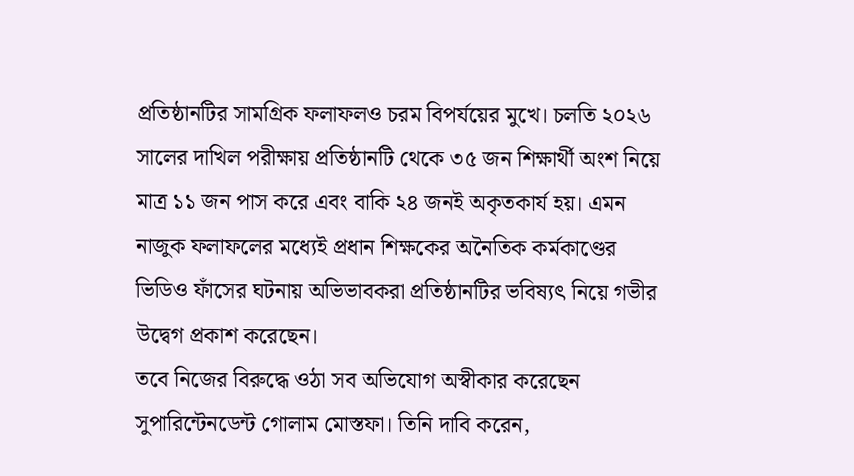প্রতিষ্ঠানটির সামগ্রিক ফলাফলও চরম বিপর্যয়ের মুখে। চলতি ২০২৬ সালের দাখিল পরীক্ষায় প্রতিষ্ঠানটি থেকে ৩৫ জন শিক্ষার্থী অংশ নিয়ে মাত্র ১১ জন পাস করে এবং বাকি ২৪ জনই অকৃতকার্য হয়। এমন নাজুক ফলাফলের মধ্যেই প্রধান শিক্ষকের অনৈতিক কর্মকাণ্ডের ভিডিও ফাঁসের ঘটনায় অভিভাবকরা প্রতিষ্ঠানটির ভবিষ্যৎ নিয়ে গভীর উদ্বেগ প্রকাশ করেছেন।
তবে নিজের বিরুদ্ধে ওঠা সব অভিযোগ অস্বীকার করেছেন সুপারিন্টেনডেন্ট গোলাম মোস্তফা। তিনি দাবি করেন,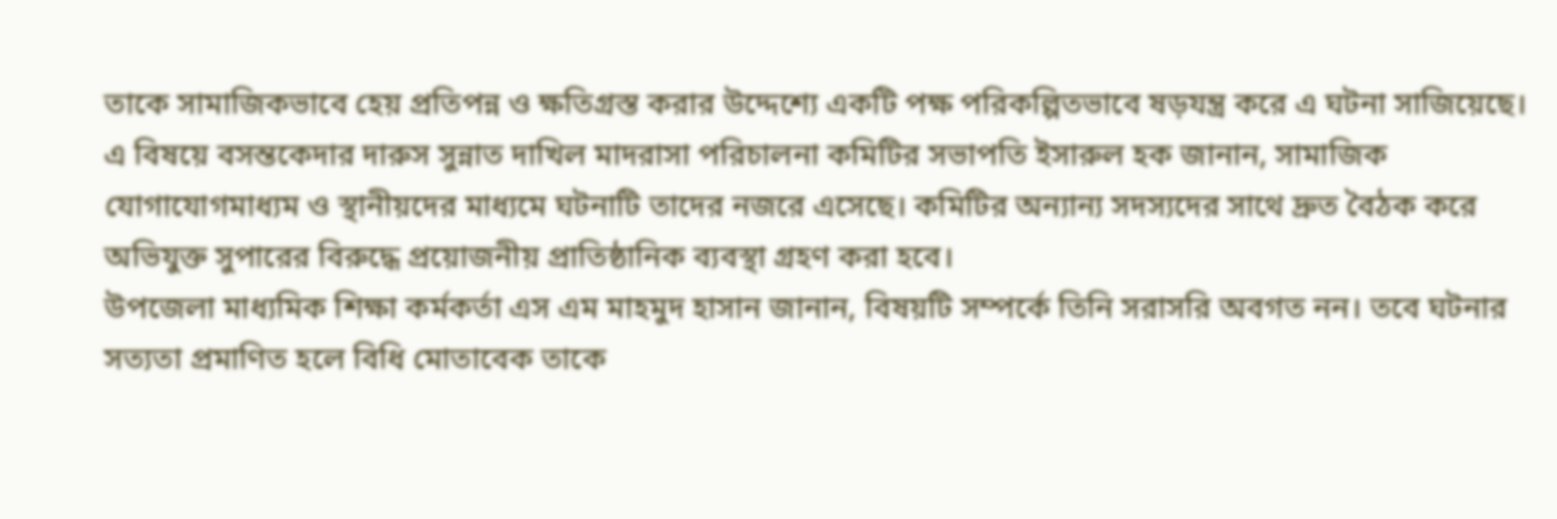তাকে সামাজিকভাবে হেয় প্রতিপন্ন ও ক্ষতিগ্রস্ত করার উদ্দেশ্যে একটি পক্ষ পরিকল্পিতভাবে ষড়যন্ত্র করে এ ঘটনা সাজিয়েছে।
এ বিষয়ে বসন্তকেদার দারুস সুন্নাত দাখিল মাদরাসা পরিচালনা কমিটির সভাপতি ইসারুল হক জানান, সামাজিক যোগাযোগমাধ্যম ও স্থানীয়দের মাধ্যমে ঘটনাটি তাদের নজরে এসেছে। কমিটির অন্যান্য সদস্যদের সাথে দ্রুত বৈঠক করে অভিযুক্ত সুপারের বিরুদ্ধে প্রয়োজনীয় প্রাতিষ্ঠানিক ব্যবস্থা গ্রহণ করা হবে।
উপজেলা মাধ্যমিক শিক্ষা কর্মকর্তা এস এম মাহমুদ হাসান জানান, বিষয়টি সম্পর্কে তিনি সরাসরি অবগত নন। তবে ঘটনার সত্যতা প্রমাণিত হলে বিধি মোতাবেক তাকে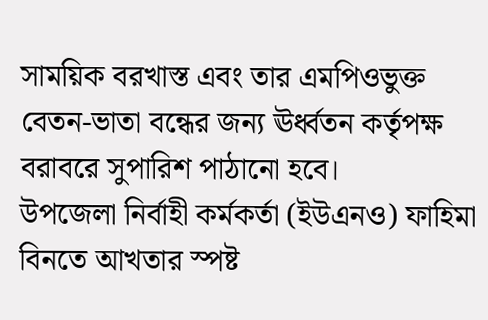সাময়িক বরখাস্ত এবং তার এমপিওভুক্ত বেতন-ভাতা বন্ধের জন্য ঊর্ধ্বতন কর্তৃপক্ষ বরাবরে সুপারিশ পাঠানো হবে।
উপজেলা নির্বাহী কর্মকর্তা (ইউএনও) ফাহিমা বিনতে আখতার স্পষ্ট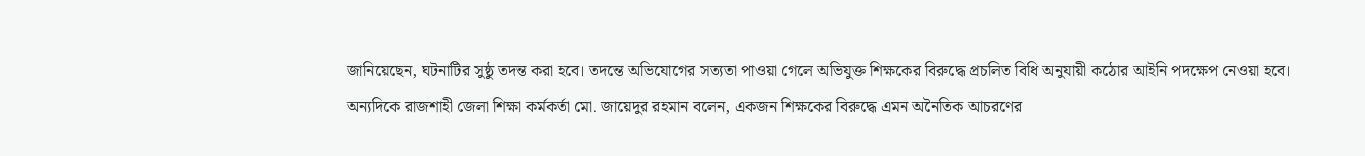জানিয়েছেন, ঘটনাটির সুষ্ঠু তদন্ত করা হবে। তদন্তে অভিযোগের সত্যতা পাওয়া গেলে অভিযুক্ত শিক্ষকের বিরুদ্ধে প্রচলিত বিধি অনুযায়ী কঠোর আইনি পদক্ষেপ নেওয়া হবে।
অন্যদিকে রাজশাহী জেলা শিক্ষা কর্মকর্তা মো. জায়েদুর রহমান বলেন, একজন শিক্ষকের বিরুদ্ধে এমন অনৈতিক আচরণের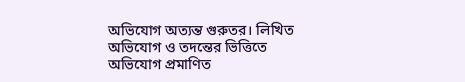অভিযোগ অত্যন্ত গুরুতর। লিখিত অভিযোগ ও তদন্তের ভিত্তিতে অভিযোগ প্রমাণিত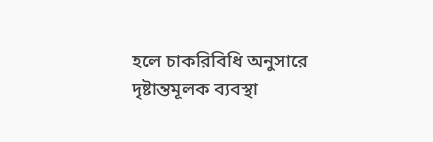হলে চাকরিবিধি অনুসারে দৃষ্টান্তমূলক ব্যবস্থা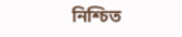নিশ্চিত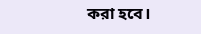করা হবে।